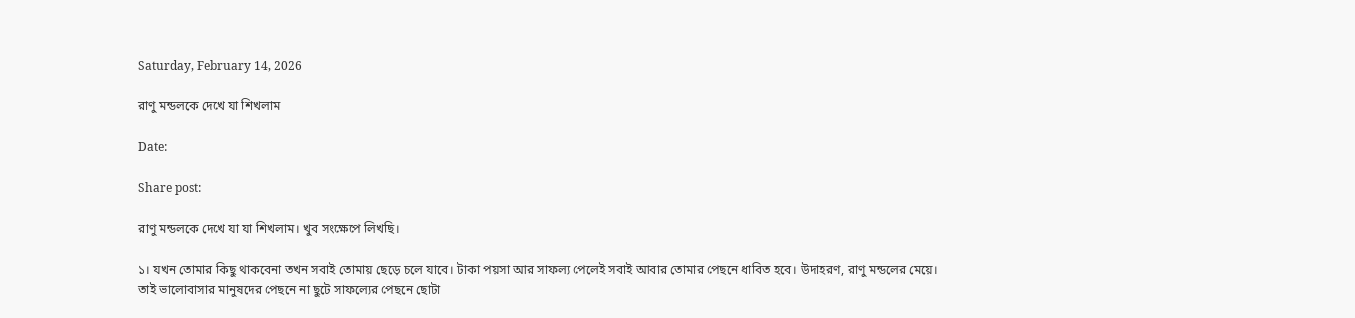Saturday, February 14, 2026

রাণু মন্ডলকে দেখে যা শিখলাম

Date:

Share post:

রাণু মন্ডলকে দেখে যা যা শিখলাম। খুব সংক্ষেপে লিখছি।

১। যখন তোমার কিছু থাকবেনা তখন সবাই তোমায় ছেড়ে চলে যাবে। টাকা পয়সা আর সাফল্য পেলেই সবাই আবার তোমার পেছনে ধাবিত হবে। উদাহরণ, রাণু মন্ডলের মেয়ে। তাই ভালোবাসার মানুষদের পেছনে না ছুটে সাফল্যের পেছনে ছোটা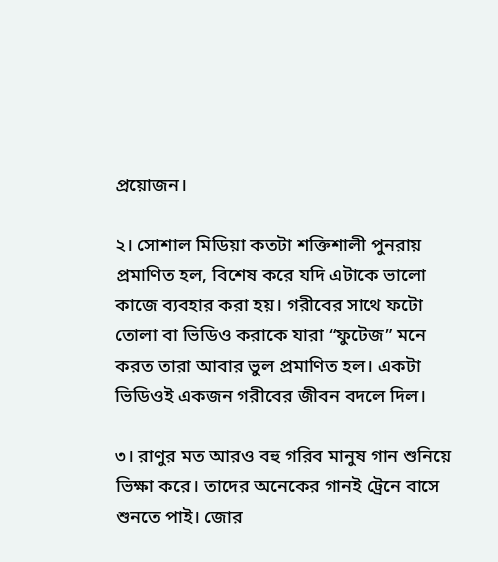প্রয়োজন।

২। সোশাল মিডিয়া কতটা শক্তিশালী পুনরায় প্রমাণিত হল, বিশেষ করে যদি এটাকে ভালো কাজে ব্যবহার করা হয়। গরীবের সাথে ফটো তোলা বা ভিডিও করাকে যারা “ফুটেজ” মনে করত তারা আবার ভুল প্রমাণিত হল। একটা ভিডিওই একজন গরীবের জীবন বদলে দিল।

৩। রাণুর মত আরও বহু গরিব মানুষ গান শুনিয়ে ভিক্ষা করে। তাদের অনেকের গানই ট্রেনে বাসে শুনতে পাই। জোর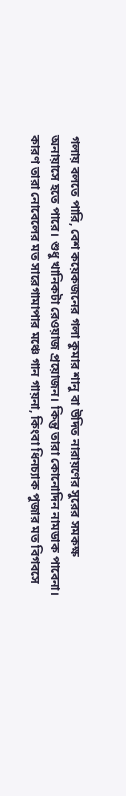গলায় বলতে পারি, বেশ কয়েকজনের গলা কুমার শানু বা উদিত নারায়ণের সুরের সমকক্ষ অনায়াসে হতে পারে। শুধু খানিকটা রেওয়াজ প্রয়োজন। কিন্তু তারা কোনোদিন নামডাক পাবেনা। কারণ তারা নোবেলের মত সারেগামাপার মঞ্চে গান গায়না, কিংবা ধিনচ্যাক পুজার মত বিগবসে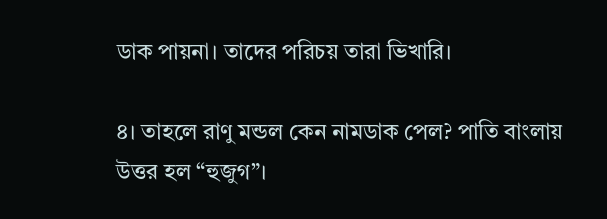ডাক পায়না। তাদের পরিচয় তারা ভিখারি।

৪। তাহলে রাণু মন্ডল কেন নামডাক পেল? পাতি বাংলায় উত্তর হল “হুজুগ”।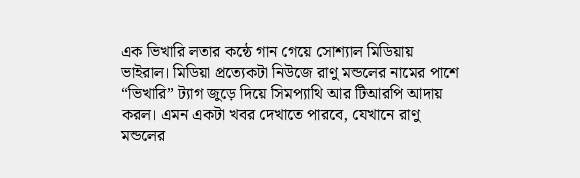এক ভিখারি লতার কন্ঠে গান গেয়ে সোশ্যাল মিডিয়ায় ভাইরাল। মিডিয়া প্রত্যেকটা নিউজে রাণু মন্ডলের নামের পাশে “ভিখারি” ট্যাগ জুড়ে দিয়ে সিমপ্যাথি আর টিআরপি আদায় করল। এমন একটা খবর দেখাতে পারবে, যেখানে রাণু মন্ডলের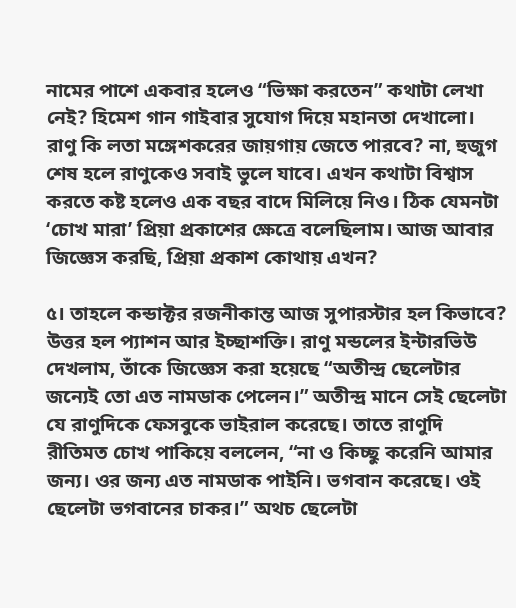নামের পাশে একবার হলেও “ভিক্ষা করতেন” কথাটা লেখা নেই? হিমেশ গান গাইবার সুযোগ দিয়ে মহানতা দেখালো। রাণু কি লতা মঙ্গেশকরের জায়গায় জেতে পারবে? না, হুজুগ শেষ হলে রাণুকেও সবাই ভুলে যাবে। এখন কথাটা বিশ্বাস করতে কষ্ট হলেও এক বছর বাদে মিলিয়ে নিও। ঠিক যেমনটা ‘চোখ মারা’ প্রিয়া প্রকাশের ক্ষেত্রে বলেছিলাম। আজ আবার জিজ্ঞেস করছি, প্রিয়া প্রকাশ কোথায় এখন?

৫। তাহলে কন্ডাক্টর রজনীকান্ত আজ সুপারস্টার হল কিভাবে? উত্তর হল প্যাশন আর ইচ্ছাশক্তি। রাণু মন্ডলের ইন্টারভিউ দেখলাম, তাঁকে জিজ্ঞেস করা হয়েছে “অতীন্দ্র ছেলেটার জন্যেই তো এত নামডাক পেলেন।” অতীন্দ্র মানে সেই ছেলেটা যে রাণুদিকে ফেসবুকে ভাইরাল করেছে। তাতে রাণুদি রীতিমত চোখ পাকিয়ে বললেন, “না ও কিচ্ছু করেনি আমার জন্য। ওর জন্য এত নামডাক পাইনি। ভগবান করেছে। ওই ছেলেটা ভগবানের চাকর।” অথচ ছেলেটা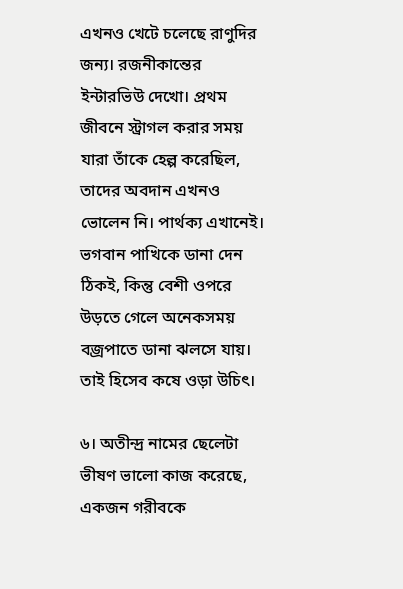এখনও খেটে চলেছে রাণুদির জন্য। রজনীকান্তের ইন্টারভিউ দেখো। প্রথম জীবনে স্ট্রাগল করার সময় যারা তাঁকে হেল্প করেছিল, তাদের অবদান এখনও ভোলেন নি। পার্থক্য এখানেই। ভগবান পাখিকে ডানা দেন ঠিকই, কিন্তু বেশী ওপরে উড়তে গেলে অনেকসময় বজ্রপাতে ডানা ঝলসে যায়। তাই হিসেব কষে ওড়া উচিৎ।

৬। অতীন্দ্র নামের ছেলেটা ভীষণ ভালো কাজ করেছে, একজন গরীবকে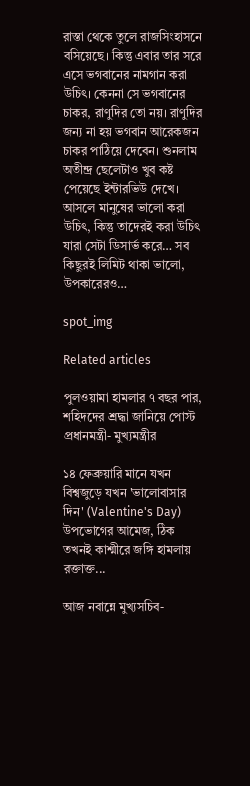রাস্তা থেকে তুলে রাজসিংহাসনে বসিয়েছে। কিন্তু এবার তার সরে এসে ভগবানের নামগান করা উচিৎ। কেননা সে ভগবানের চাকর, রাণুদির তো নয়। রাণুদির জন্য না হয় ভগবান আরেকজন চাকর পাঠিয়ে দেবেন। শুনলাম অতীন্দ্র ছেলেটাও খুব কষ্ট পেয়েছে ইন্টারভিউ দেখে। আসলে মানুষের ভালো করা উচিৎ, কিন্তু তাদেরই করা উচিৎ যারা সেটা ডিসার্ভ করে… সব কিছুরই লিমিট থাকা ভালো, উপকারেরও…

spot_img

Related articles

পুলওয়ামা হামলার ৭ বছর পার, শহিদদের শ্রদ্ধা জানিয়ে পোস্ট প্রধানমন্ত্রী- মুখ্যমন্ত্রীর

১৪ ফেব্রুয়ারি মানে যখন বিশ্বজুড়ে যখন 'ভালোবাসার দিন' (Valentine's Day) উপভোগের আমেজ, ঠিক তখনই কাশ্মীরে জঙ্গি হামলায় রক্তাক্ত...

আজ নবান্নে মুখ্যসচিব-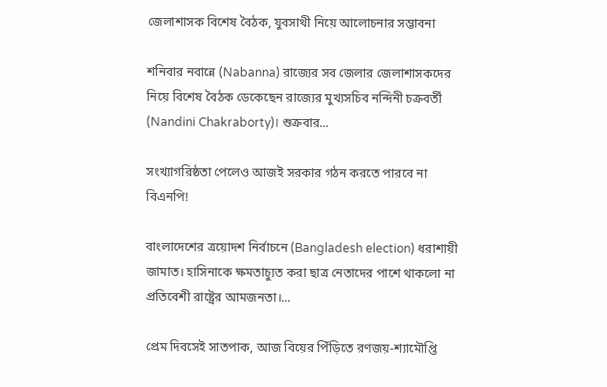জেলাশাসক বিশেষ বৈঠক, যুবসাথী নিয়ে আলোচনার সম্ভাবনা

শনিবার নবান্নে (Nabanna) রাজ্যের সব জেলার জেলাশাসকদের নিয়ে বিশেষ বৈঠক ডেকেছেন রাজ্যের মুখ্যসচিব নন্দিনী চক্রবর্তী (Nandini Chakraborty)। শুক্রবার...

সংখ্যাগরিষ্ঠতা পেলেও আজই সরকার গঠন করতে পারবে না বিএনপি!

বাংলাদেশের ত্রয়োদশ নির্বাচনে (Bangladesh election) ধরাশায়ী জামাত। হাসিনাকে ক্ষমতাচ্যুত করা ছাত্র নেতাদের পাশে থাকলো না প্রতিবেশী রাষ্ট্রের আমজনতা।...

প্রেম দিবসেই সাতপাক, আজ বিয়ের পিঁড়িতে রণজয়-শ্যামৌপ্তি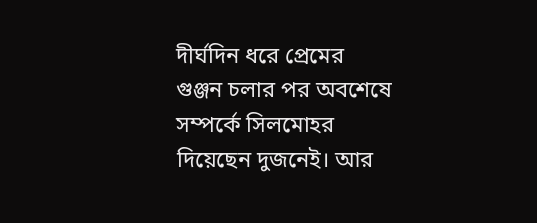দীর্ঘদিন ধরে প্রেমের গুঞ্জন চলার পর অবশেষে সম্পর্কে সিলমোহর দিয়েছেন দুজনেই। আর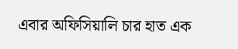এবার অফিসিয়ালি চার হাত এক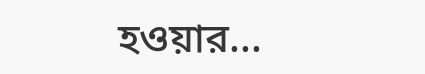হওয়ার...